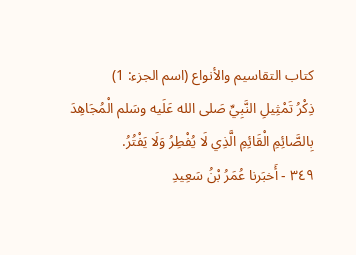كتاب التقاسيم والأنواع (اسم الجزء: 1)
ذِكْرُ تَمْثِيلِ النَّبِيِّ صَلى الله عَلَيه وسَلم الْمُجَاهِدَ بِالصَّائِمِ الْقَائِمِ الَّذِي لَا يُفْطِرُ وَلَا يَفْتُرُ.
٣٤٩ - أَخبَرنا عُمَرُ بْنُ سَعِيدِ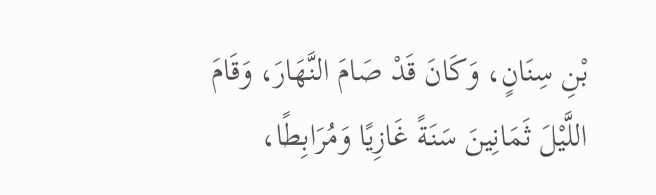بْنِ سِنَانٍ، وَكَانَ قَدْ صَامَ النَّهَارَ، وَقَامَ اللَّيْلَ ثَمَانِينَ سَنَةً غَازِيًا وَمُرَابِطًا،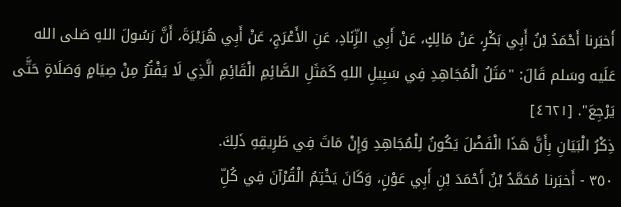أَخبَرنا أَحْمَدُ بْنُ أَبِي بَكْرٍ، عَنْ مَالِكٍ، عَنْ أَبِي الزِّنَادِ، عَنِ الأَعْرَجِ، عَنْ أَبِي هُرَيْرَةَ، أَنَّ رَسُولَ اللهِ صَلى الله عَلَيه وسَلم قَالَ: "مَثَلُ الْمُجَاهِدِ فِي سَبِيلِ اللهِ كَمَثَلِ الصَّائِمِ الْقَائِمِ الَّذِي لَا يَفْتُرُ مِنْ صِيَامٍ وَصَلَاةٍ حَتَّى يَرْجِعَ". [٤٦٢١]
ذِكْرُ الْبَيَانِ بِأَنَّ هَذَا الْفَضْلَ يَكُونُ لِلْمُجَاهِدِ وَإِنْ مَاتَ فِي طَرِيقِهِ ذَلِكَ.
٣٥٠ - أَخبَرنا مُحَمَّدُ بْنُ أَحْمَدَ بْنِ أَبِي عَوْنٍ، وَكَانَ يَخْتِمُ الْقُرْآنَ فِي كُلِّ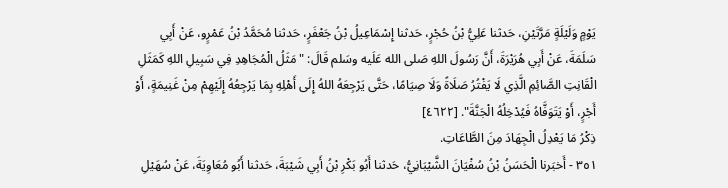يَوْمٍ وَلَيْلَةٍ مَرَّتَيْنِ، حَدثنا عَلِيُّ بْنُ حُجْرٍ، حَدثنا إِسْمَاعِيلُ بْنُ جَعْفَرٍ، حَدثنا مُحَمَّدُ بْنُ عَمْرٍو، عَنْ أَبِي سَلَمَةَ، عَنْ أَبِي هُرَيْرَةَ، أَنَّ رَسُولَ اللهِ صَلى الله عَلَيه وسَلم قَالَ: "مَثَلُ الْمُجَاهِدِ فِي سَبِيلِ اللهِ كَمَثَلِ الْقَانِتِ الصَّائِمِ الَّذِي لَا يَفْتُرُ صَلَاةً وَلَا صِيَامًا، حَتَّى يَرْجِعَهُ اللهُ إِلَى أَهْلِهِ بِمَا يَرْجِعُهُ إِلَيْهِمْ مِنْ غَنِيمَةٍ، أَوْ أَجْرٍ، أَوْ يَتَوَفَّاهُ فَيُدْخِلُهُ الْجَنَّةَ". [٤٦٢٢]
ذِكْرُ مَا يَعْدِلُ الْجِهَادَ مِنَ الطَّاعَاتِ.
٣٥١ - أَخبَرنا الْحَسَنُ بْنُ سُفْيَانَ الشَّيْبَانِيُّ، حَدثنا أَبُو بَكْرِ بْنُ أَبِي شَيْبَةَ، حَدثنا أَبُو مُعَاوِيَةَ، عَنْ سُهَيْلِ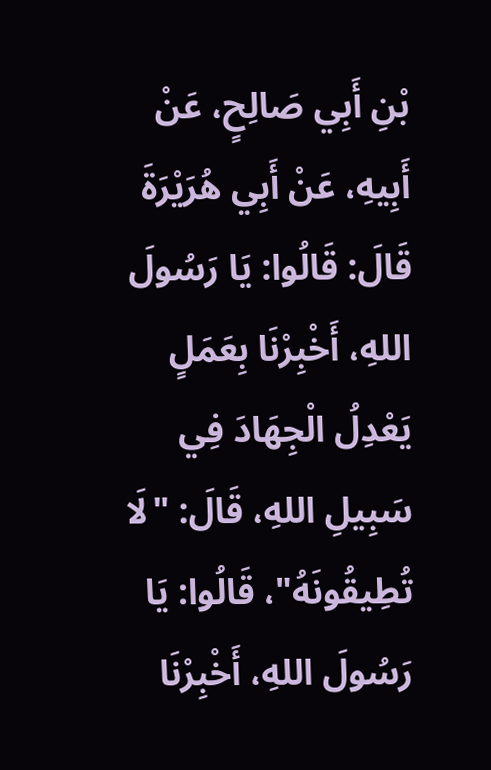بْنِ أَبِي صَالِحٍ، عَنْ أَبِيهِ، عَنْ أَبِي هُرَيْرَةَ قَالَ: قَالُوا: يَا رَسُولَ اللهِ، أَخْبِرْنَا بِعَمَلٍ يَعْدِلُ الْجِهَادَ فِي سَبِيلِ اللهِ، قَالَ: "لَا تُطِيقُونَهُ"، قَالُوا: يَا رَسُولَ اللهِ، أَخْبِرْنَا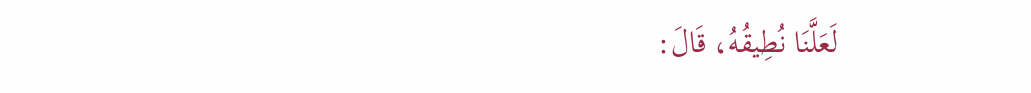لَعَلَّنَا نُطِيقُهُ، قَالَ: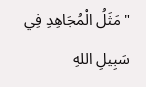"مَثَلُ الْمُجَاهِدِ فِي سَبِيلِ اللهِ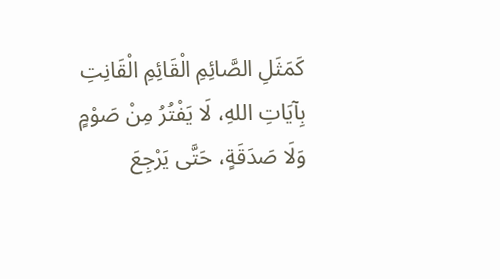كَمَثَلِ الصَّائِمِ الْقَائِمِ الْقَانِتِ بِآيَاتِ اللهِ، لَا يَفْتُرُ مِنْ صَوْمٍ وَلَا صَدَقَةٍ، حَتَّى يَرْجِعَ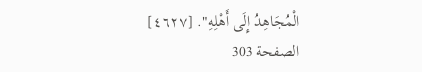الْمُجَاهِدُ إِلَى أَهْلِهِ". [٤٦٢٧]
الصفحة 303